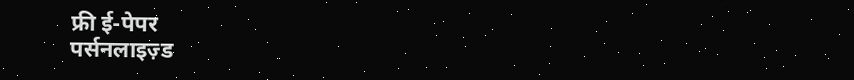फ्री ई-पेपर
पर्सनलाइज़्ड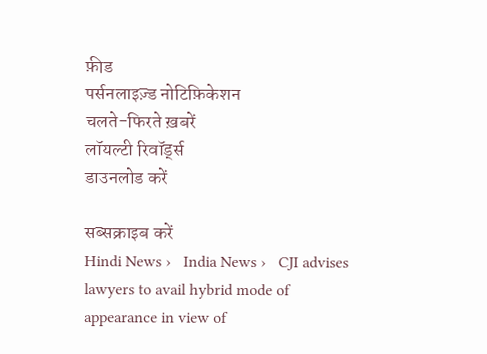फ़ीड
पर्सनलाइज़्ड नोटिफ़िकेशन
चलते-फिरते ख़बरें
लॉयल्टी रिवॉर्ड्स
डाउनलोड करें

सब्सक्राइब करें
Hindi News ›   India News ›   CJI advises lawyers to avail hybrid mode of appearance in view of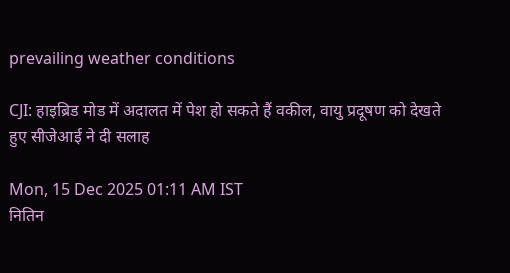prevailing weather conditions

CJI: हाइब्रिड मोड में अदालत में पेश हो सकते हैं वकील, वायु प्रदूषण को देखते हुए सीजेआई ने दी सलाह

Mon, 15 Dec 2025 01:11 AM IST
नितिन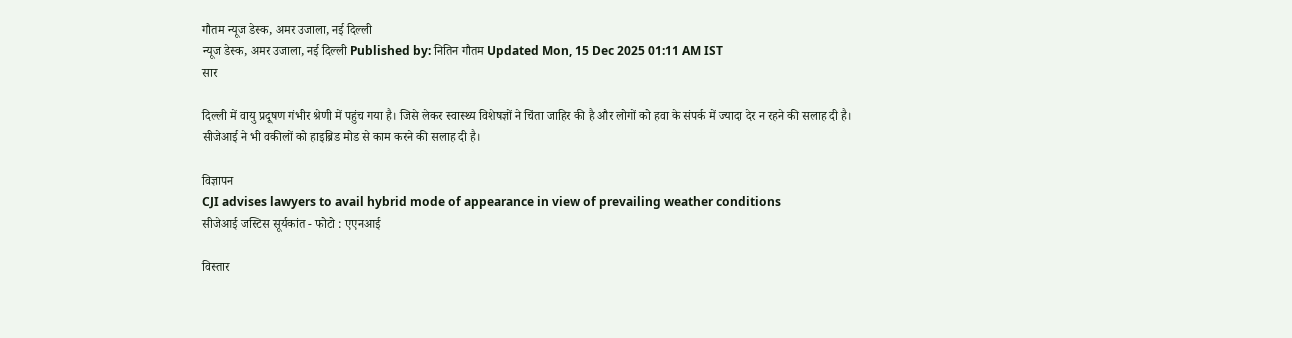गौतम न्यूज डेस्क, अमर उजाला, नई दिल्ली
न्यूज डेस्क, अमर उजाला, नई दिल्ली Published by: नितिन गौतम Updated Mon, 15 Dec 2025 01:11 AM IST
सार

दिल्ली में वायु प्रदूषण गंभीर श्रेणी में पहुंच गया है। जिसे लेकर स्वास्थ्य विशेषज्ञों ने चिंता जाहिर की है और लोगों को हवा के संपर्क में ज्यादा देर न रहने की सलाह दी है। सीजेआई ने भी वकीलों को हाइब्रिड मोड से काम करने की सलाह दी है।

विज्ञापन
CJI advises lawyers to avail hybrid mode of appearance in view of prevailing weather conditions
सीजेआई जस्टिस सूर्यकांत - फोटो : एएनआई

विस्तार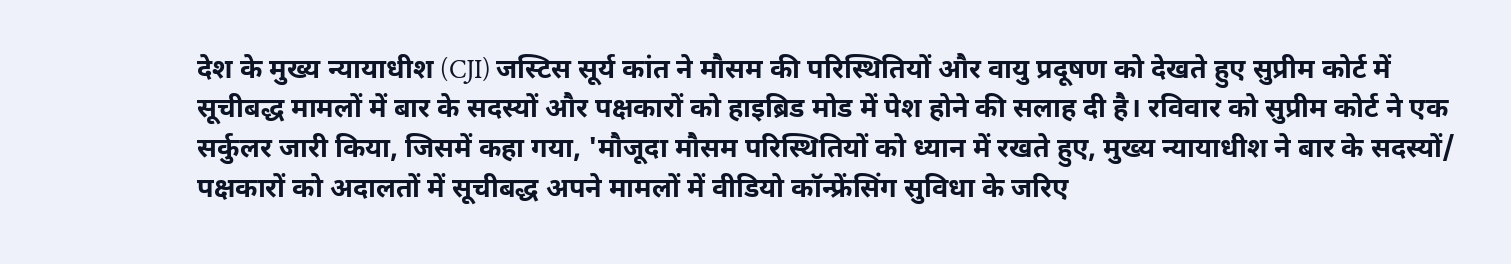देश के मुख्य न्यायाधीश (CJI) जस्टिस सूर्य कांत ने मौसम की परिस्थितियों और वायु प्रदूषण को देखते हुए सुप्रीम कोर्ट में सूचीबद्ध मामलों में बार के सदस्यों और पक्षकारों को हाइब्रिड मोड में पेश होने की सलाह दी है। रविवार को सुप्रीम कोर्ट ने एक सर्कुलर जारी किया, जिसमें कहा गया, 'मौजूदा मौसम परिस्थितियों को ध्यान में रखते हुए, मुख्य न्यायाधीश ने बार के सदस्यों/ पक्षकारों को अदालतों में सूचीबद्ध अपने मामलों में वीडियो कॉन्फ्रेंसिंग सुविधा के जरिए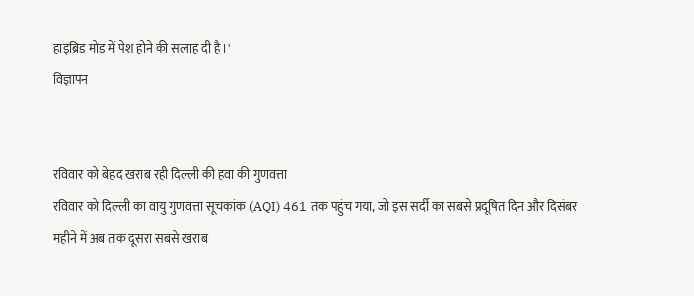हाइब्रिड मोड में पेश होने की सलाह दी है।'
विज्ञापन


रविवार को बेहद खराब रही दिल्ली की हवा की गुणवत्ता
रविवार को दिल्ली का वायु गुणवत्ता सूचकांक (AQI) 461 तक पहुंच गया, जो इस सर्दी का सबसे प्रदूषित दिन और दिसंबर महीने में अब तक दूसरा सबसे खराब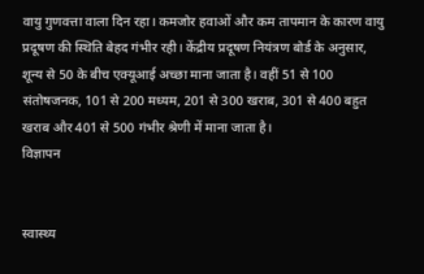वायु गुणवत्ता वाला दिन रहा। कमजोर हवाओं और कम तापमान के कारण वायु प्रदूषण की स्थिति बेहद गंभीर रही। केंद्रीय प्रदूषण नियंत्रण बोर्ड के अनुसार, शून्य से 50 के बीच एक्यूआई अच्छा माना जाता है। वहीं 51 से 100 संतोषजनक, 101 से 200 मध्यम, 201 से 300 खराब, 301 से 400 बहुत खराब और 401 से 500 गंभीर श्रेणी में माना जाता है।
विज्ञापन


स्वास्थ्य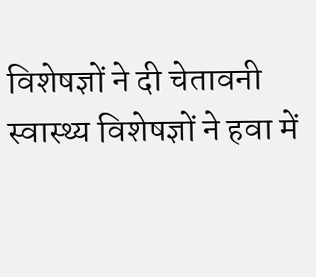विशेषज्ञों ने दी चेतावनी
स्वास्थ्य विशेषज्ञों ने हवा में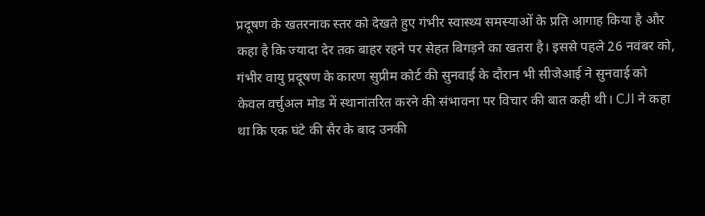प्रदूषण के खतरनाक स्तर को देखते हुए गंभीर स्वास्थ्य समस्याओं के प्रति आगाह किया है और कहा है कि ज्यादा देर तक बाहर रहने पर सेहत बिगड़ने का खतरा है। इससे पहले 26 नवंबर को, गंभीर वायु प्रदूषण के कारण सुप्रीम कोर्ट की सुनवाई के दौरान भी सीजेआई ने सुनवाई को केवल वर्चुअल मोड में स्थानांतरित करने की संभावना पर विचार की बात कही थी। CJI ने कहा था कि एक घंटे की सैर के बाद उनकी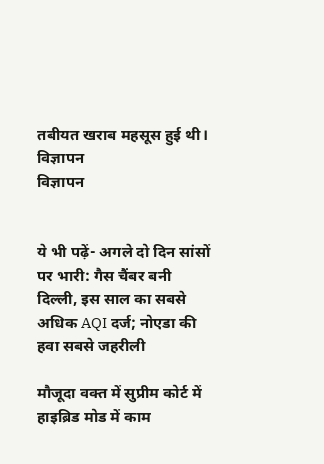तबीयत खराब महसूस हुई थी।
विज्ञापन
विज्ञापन


ये भी पढ़ें- अगले दो दिन सांसों पर भारी: गैस चैंबर बनी दिल्ली, इस साल का सबसे अधिक AQI दर्ज; नोएडा की हवा सबसे जहरीली

मौजूदा वक्त में सुप्रीम कोर्ट में हाइब्रिड मोड में काम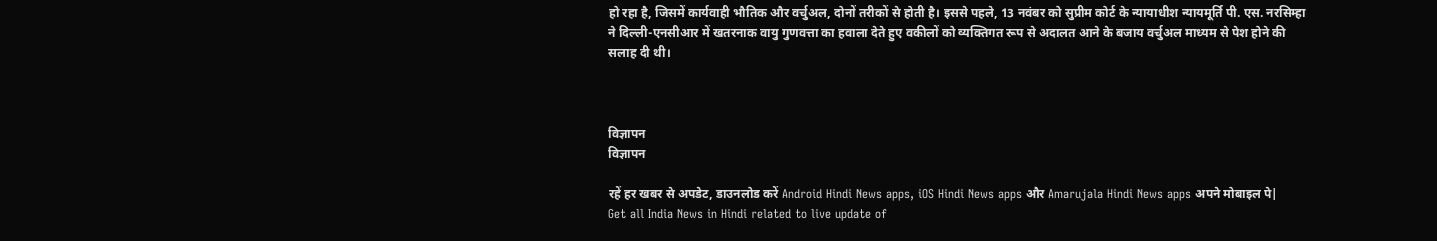हो रहा है, जिसमें कार्यवाही भौतिक और वर्चुअल, दोनों तरीकों से होती है। इससे पहले, 13 नवंबर को सुप्रीम कोर्ट के न्यायाधीश न्यायमूर्ति पी. एस. नरसिम्हा ने दिल्ली-एनसीआर में खतरनाक वायु गुणवत्ता का हवाला देते हुए वकीलों को व्यक्तिगत रूप से अदालत आने के बजाय वर्चुअल माध्यम से पेश होने की सलाह दी थी।



विज्ञापन
विज्ञापन

रहें हर खबर से अपडेट, डाउनलोड करें Android Hindi News apps, iOS Hindi News apps और Amarujala Hindi News apps अपने मोबाइल पे|
Get all India News in Hindi related to live update of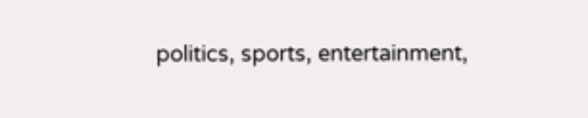politics, sports, entertainment,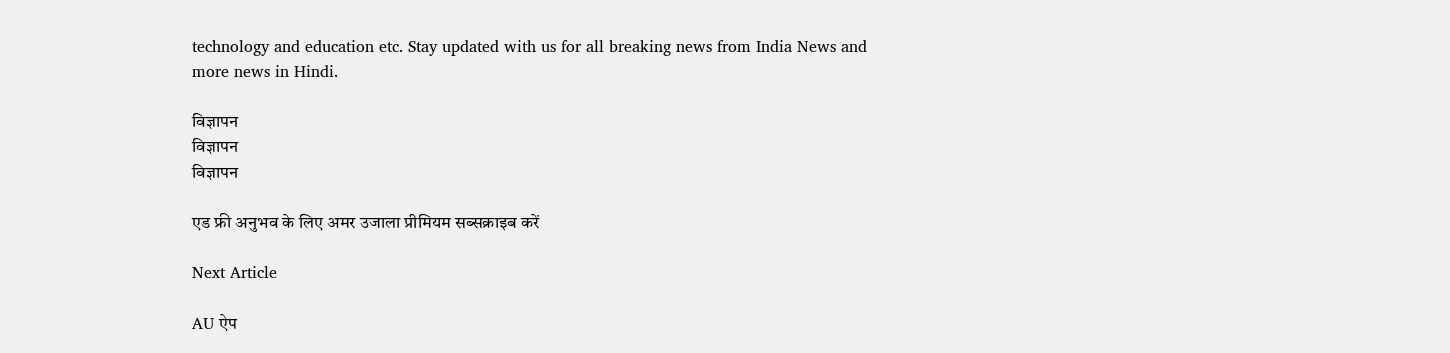technology and education etc. Stay updated with us for all breaking news from India News and more news in Hindi.

विज्ञापन
विज्ञापन
विज्ञापन

एड फ्री अनुभव के लिए अमर उजाला प्रीमियम सब्सक्राइब करें

Next Article

AU ऐप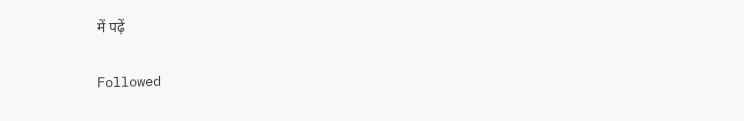में पढ़ें

Followed